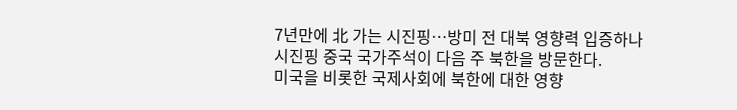7년만에 北 가는 시진핑…방미 전 대북 영향력 입증하나
시진핑 중국 국가주석이 다음 주 북한을 방문한다.
미국을 비롯한 국제사회에 북한에 대한 영향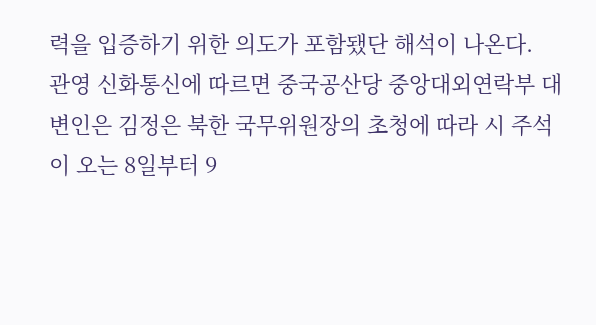력을 입증하기 위한 의도가 포함됐단 해석이 나온다.
관영 신화통신에 따르면 중국공산당 중앙대외연락부 대변인은 김정은 북한 국무위원장의 초청에 따라 시 주석이 오는 8일부터 9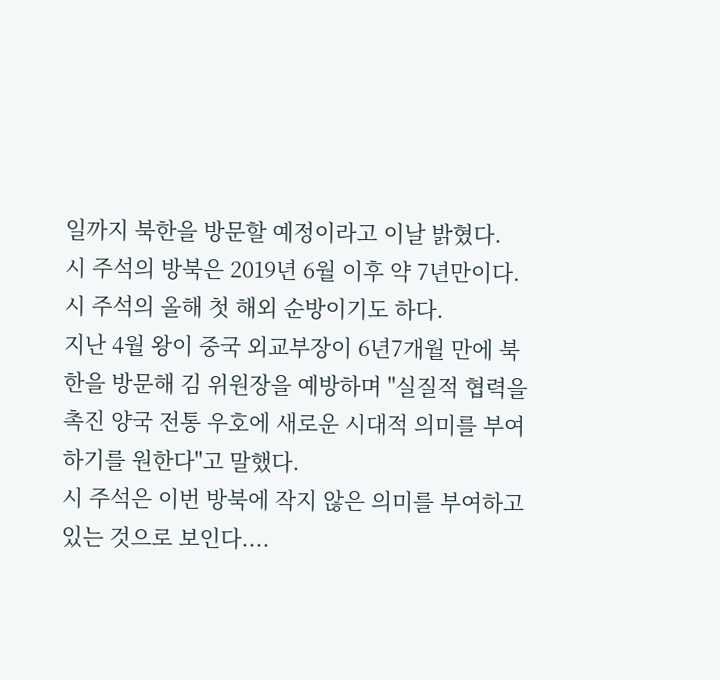일까지 북한을 방문할 예정이라고 이날 밝혔다.
시 주석의 방북은 2019년 6월 이후 약 7년만이다.
시 주석의 올해 첫 해외 순방이기도 하다.
지난 4월 왕이 중국 외교부장이 6년7개월 만에 북한을 방문해 김 위원장을 예방하며 "실질적 협력을 촉진 양국 전통 우호에 새로운 시대적 의미를 부여하기를 원한다"고 말했다.
시 주석은 이번 방북에 작지 않은 의미를 부여하고 있는 것으로 보인다....